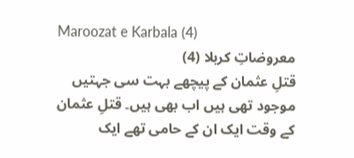Maroozat e Karbala (4)
معروضاتِ کربلا (4)
قتلِ عثمان کے پیچھے بہت سی جہتیں موجود تھی ہیں اب بھی ہیں۔ قتلِ عثمان کے وقت ایک ان کے حامی تھے ایک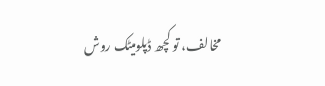مخالف، تو کچھ ڈپلومیٹک روش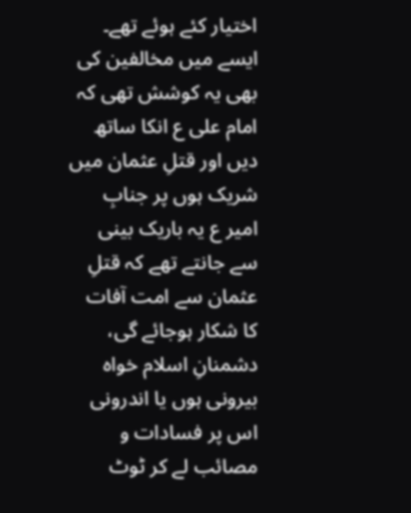اختیار کئے ہوئے تھے۔ ایسے میں مخالفین کی بھی یہ کوشش تھی کہ امام علی ع انکا ساتھ دیں اور قتلِ عثمان میں شریک ہوں پر جنابِ امیر ع یہ باریک بینی سے جانتے تھے کہ قتلِ عثمان سے امت آفات کا شکار ہوجائے گی، دشمنانِ اسلام خواہ بیرونی ہوں یا اندرونی اس پر فسادات و مصائب لے کر ٹوٹ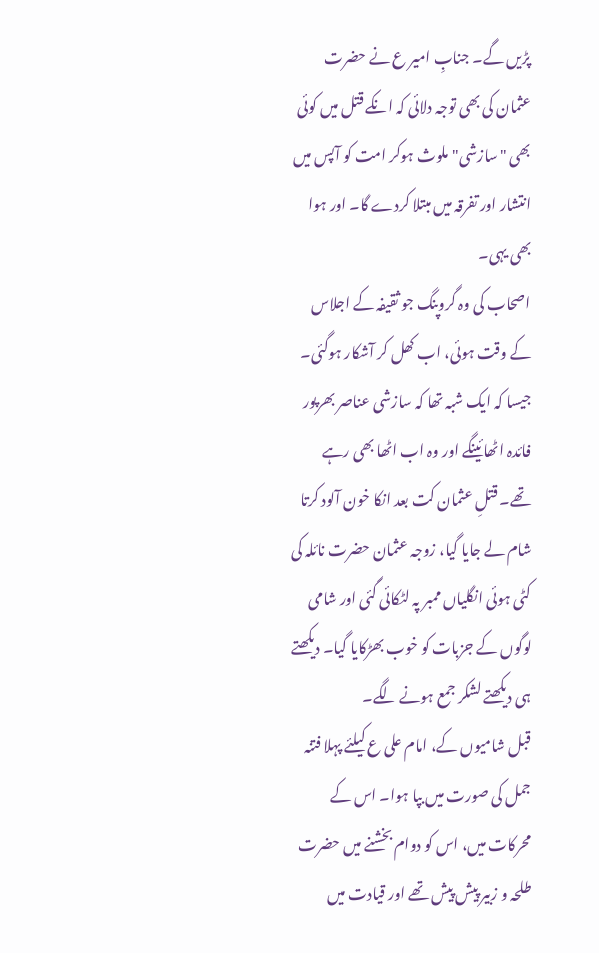پڑیں گے۔ جنابِ امیر ع نے حضرت عثمان کی بھی توجہ دلائی کہ انکے قتل میں کوئی بھی "سازشی" ملوث ہوکر امت کو آپس میں انتشار اور تفرقہ میں مبتلا کردے گا۔ اور ہوا بھی یہی۔
اصحاب کی وہ گروپنگ جو ثقیفہ کے اجلاس کے وقت ہوئی، اب کھل کر آشکار ہوگئی۔ جیسا کہ ایک شبہ تھا کہ سازشی عناصر بھرپور فائدہ اٹھائینگے اور وہ اب اٹھا بھی رہے تھے۔ قتلِ عثمان کت بعد انکا خون آلود کرتا شام لے جایا گیا، زوجہ عثمان حضرت نائلہ کی کٹی ہوئی انگلیاں ممبر پہ لٹکائی گئی اور شامی لوگوں کے جزبات کو خوب بھڑکایا گیا۔ دیکھتے ہی دیکھتے لشکر جمع ہونے لگے۔
قبل شامیوں کے، امام علی ع کیلئے پہلا فتنہ جمل کی صورت میں بپا ہوا۔ اس کے محرکات میں، اس کو دوام بخشنے میں حضرت طلحہ و زبیر پیش پیش تھے اور قیادت میں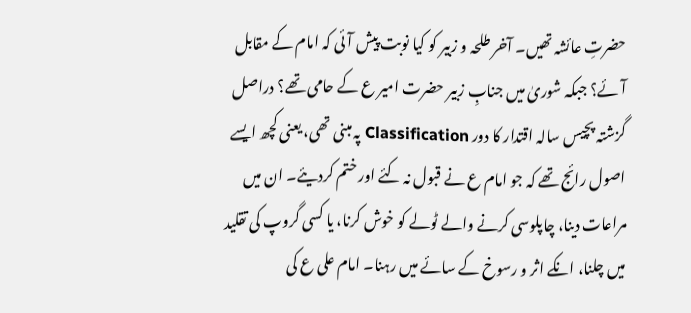حضرتِ عائشہ تھیں۔ آخر طلحہ و زبیر کو کیا نوبت پیش آئی کہ امام کے مقابل آئے؟ جبکہ شوریٰ میں جنابِ زبیر حضرت امیر ع کے حامی تھے؟ دراصل گزشتہ پچیس سالہ اقتدار کا دور Classification پہ مبنی تھی، یعنی کچھ ایسے اصول رائج تھے کہ جو امام ع نے قبول نہ کئے اور ختم کردیئے۔ ان میں مراعات دینا، چاپلوسی کرنے والے ٹولے کو خوش کرنا، یا کسی گروپ کی تقلید میں چلنا، انکے اثر و رسوخ کے سائے میں رہنا۔ امام علی ع کی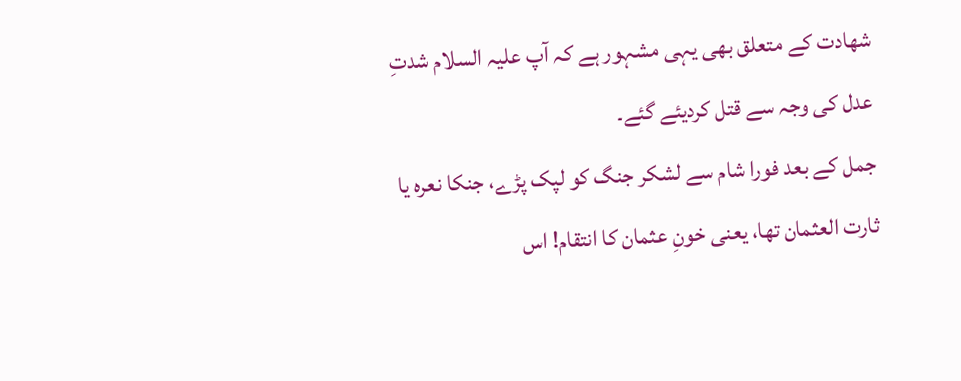شھادت کے متعلق بھی یہی مشہور ہے کہ آپ علیہ السلام شدتِ عدل کی وجہ سے قتل کردیئے گئے۔
جمل کے بعد فورا شام سے لشکر جنگ کو لپک پڑے، جنکا نعرہ یا ثارت العثمان تھا، یعنی خونِ عثمان کا انتقام! اس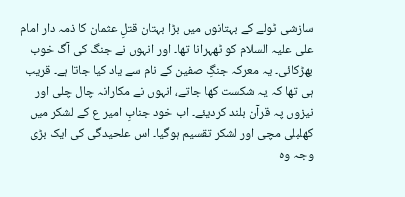سازشی ٹولے کے بہتانوں میں بڑا بہتان قتلِ عثمان کا ذمہ دار امام علی علیہ السلام کو ٹھہرانا تھا۔ اور انہوں نے جنگ کی آگ خوب بھڑکائی۔ یہ معرکہ جنگِ صفین کے نام سے یاد کیا جاتا ہے۔ قریب ہی تھا کہ یہ شکست کھا جاتے، انہوں نے مکارانہ چال چلی اور نیزوں پہ قرآن بلند کردیئے۔ اب خود جنابِ امیر ع کے لشکر میں کھلبلی مچی اور لشکر تقسیم ہوگیا۔ اس علحیدگی کی ایک بڑی وجہ وہ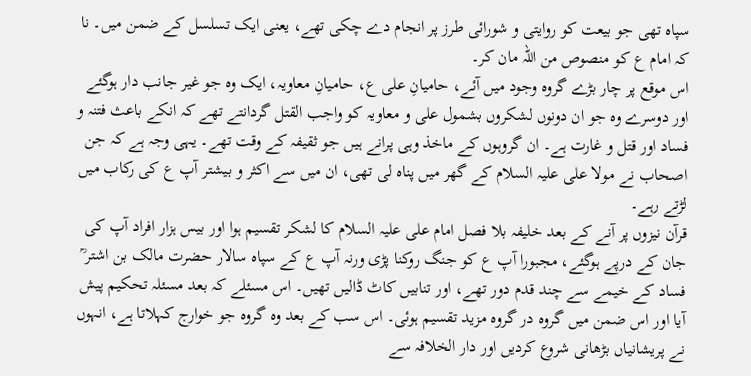سپاہ تھی جو بیعت کو روایتی و شورائی طرز پر انجام دے چکی تھے، یعنی ایک تسلسل کے ضمن میں۔ نا کہ امام ع کو منصوص من اللہ مان کر۔
اس موقع پر چار بڑے گروہ وجود میں آئے، حامیانِ علی ع، حامیانِ معاویہ، ایک وہ جو غیر جانب دار ہوگئے اور دوسرے وہ جو ان دونوں لشکروں بشمول علی و معاویہ کو واجب القتل گردانتے تھے کہ انکے باعث فتنہ و فساد اور قتل و غارت ہے۔ ان گروہوں کے ماخذ وہی پرانے ہیں جو ثقیفہ کے وقت تھے۔ یہی وجہ ہے کہ جن اصحاب نے مولا علی علیہ السلام کے گھر میں پناہ لی تھی، ان میں سے اکثر و بیشتر آپ ع کی رکاب میں لڑتے رہے۔
قرآن نیزوں پر آنے کے بعد خلیفہ بلا فصل امام علی علیہ السلام کا لشکر تقسیم ہوا اور بیس ہزار افراد آپ کی جان کے درپے ہوگئے، مجبورا آپ ع کو جنگ روکنا پڑی ورنہ آپ ع کے سپاہ سالار حضرت مالک بن اشتر ؒ فساد کے خیمے سے چند قدم دور تھے، اور تنابیں کاٹ ڈالیں تھیں۔ اس مسئلے کہ بعد مسئلہ تحکیم پیش آیا اور اس ضمن میں گروہ در گروہ مزید تقسیم ہوئی۔ اس سب کے بعد وہ گروہ جو خوارج کہلاتا ہے، انہوں نے پریشانیاں بڑھانی شروع کردیں اور دار الخلافہ سے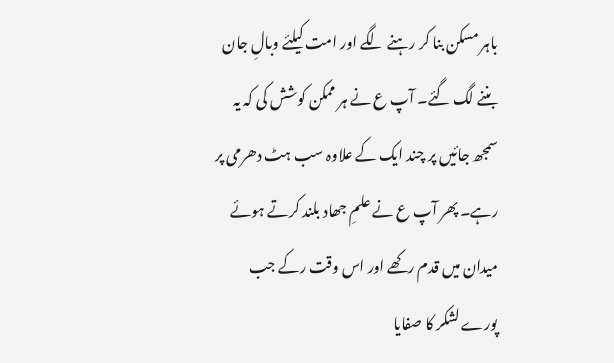باہر مسکن بنا کر رہنے لگے اور امت کیلئے وبالِ جان بننے لگ گئے۔ آپ ع نے ہر ممکن کوشش کی کہ یہ سمجھ جائیں پر چند ایک کے علاوہ سب ہٹ دھرمی پر رہے۔ پھر آپ ع نے علمِ جھاد بلند کرتے ہوئے میدان میں قدم رکھے اور اس وقت رکے جب پورے لشکر کا صفایا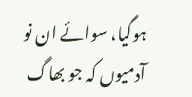ہوگیا، سوائے ان نو آدمیوں کہ جو بھاگ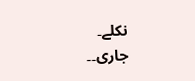نکلے۔
جاری۔۔